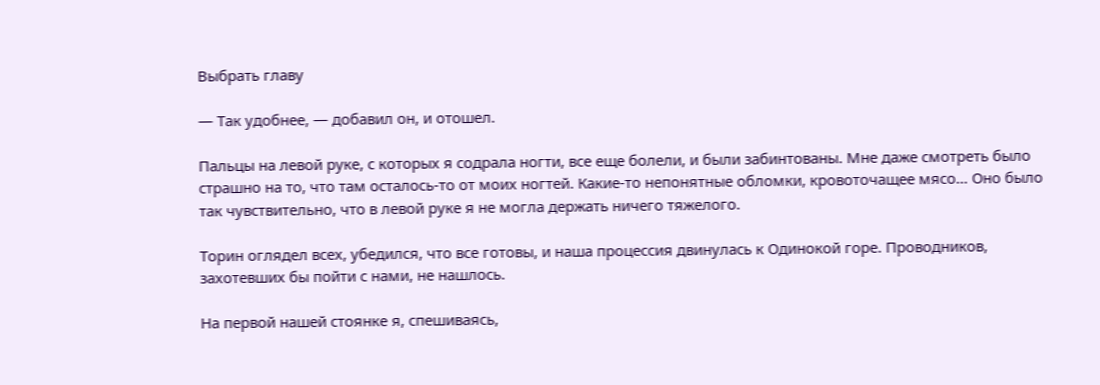Выбрать главу

— Так удобнее, — добавил он, и отошел.

Пальцы на левой руке, с которых я содрала ногти, все еще болели, и были забинтованы. Мне даже смотреть было страшно на то, что там осталось-то от моих ногтей. Какие-то непонятные обломки, кровоточащее мясо… Оно было так чувствительно, что в левой руке я не могла держать ничего тяжелого.

Торин оглядел всех, убедился, что все готовы, и наша процессия двинулась к Одинокой горе. Проводников, захотевших бы пойти с нами, не нашлось.

На первой нашей стоянке я, спешиваясь,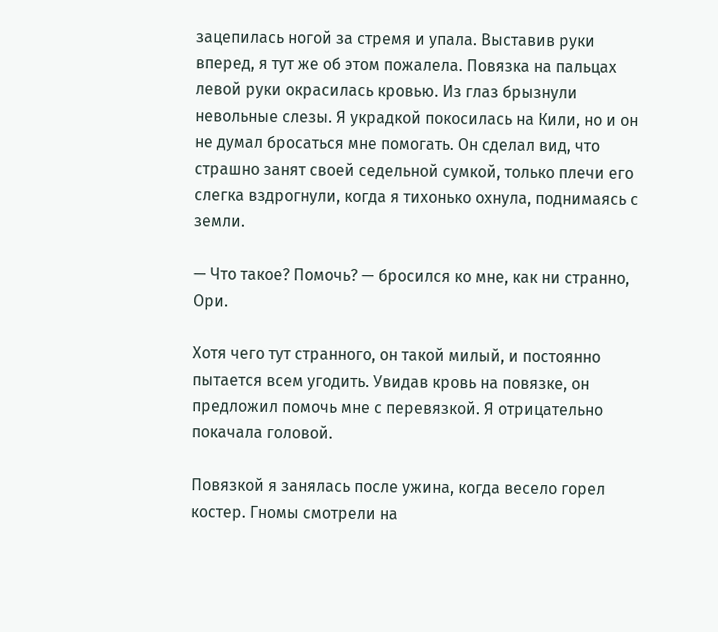зацепилась ногой за стремя и упала. Выставив руки вперед, я тут же об этом пожалела. Повязка на пальцах левой руки окрасилась кровью. Из глаз брызнули невольные слезы. Я украдкой покосилась на Кили, но и он не думал бросаться мне помогать. Он сделал вид, что страшно занят своей седельной сумкой, только плечи его слегка вздрогнули, когда я тихонько охнула, поднимаясь с земли.

— Что такое? Помочь? — бросился ко мне, как ни странно, Ори.

Хотя чего тут странного, он такой милый, и постоянно пытается всем угодить. Увидав кровь на повязке, он предложил помочь мне с перевязкой. Я отрицательно покачала головой.

Повязкой я занялась после ужина, когда весело горел костер. Гномы смотрели на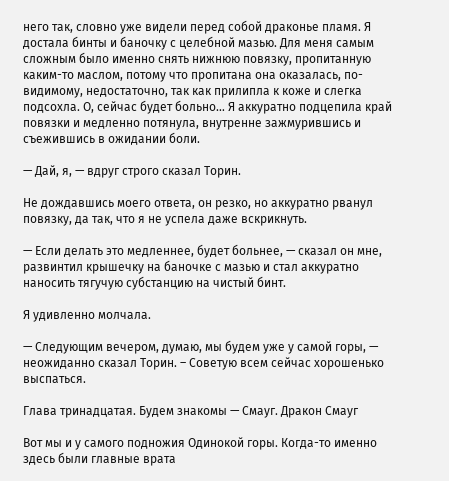него так, словно уже видели перед собой драконье пламя. Я достала бинты и баночку с целебной мазью. Для меня самым сложным было именно снять нижнюю повязку, пропитанную каким-то маслом, потому что пропитана она оказалась, по-видимому, недостаточно, так как прилипла к коже и слегка подсохла. О, сейчас будет больно… Я аккуратно подцепила край повязки и медленно потянула, внутренне зажмурившись и съежившись в ожидании боли.

— Дай, я, — вдруг строго сказал Торин.

Не дождавшись моего ответа, он резко, но аккуратно рванул повязку, да так, что я не успела даже вскрикнуть.

— Если делать это медленнее, будет больнее, — сказал он мне, развинтил крышечку на баночке с мазью и стал аккуратно наносить тягучую субстанцию на чистый бинт.

Я удивленно молчала.

— Следующим вечером, думаю, мы будем уже у самой горы, — неожиданно сказал Торин. – Советую всем сейчас хорошенько выспаться.

Глава тринадцатая. Будем знакомы — Смауг. Дракон Смауг

Вот мы и у самого подножия Одинокой горы. Когда-то именно здесь были главные врата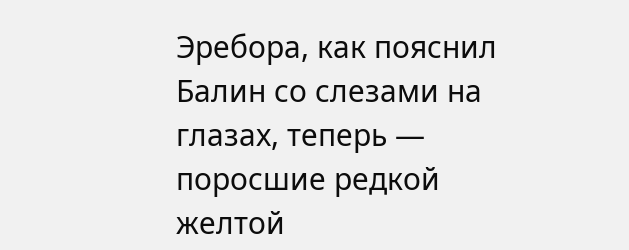Эребора, как пояснил Балин со слезами на глазах, теперь — поросшие редкой желтой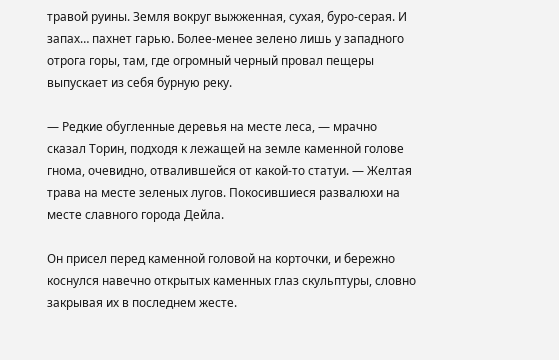травой руины. Земля вокруг выжженная, сухая, буро-серая. И запах… пахнет гарью. Более-менее зелено лишь у западного отрога горы, там, где огромный черный провал пещеры выпускает из себя бурную реку.

— Редкие обугленные деревья на месте леса, — мрачно сказал Торин, подходя к лежащей на земле каменной голове гнома, очевидно, отвалившейся от какой-то статуи. — Желтая трава на месте зеленых лугов. Покосившиеся развалюхи на месте славного города Дейла.

Он присел перед каменной головой на корточки, и бережно коснулся навечно открытых каменных глаз скульптуры, словно закрывая их в последнем жесте.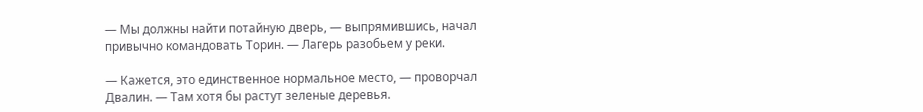— Мы должны найти потайную дверь, — выпрямившись, начал привычно командовать Торин. — Лагерь разобьем у реки.

— Кажется, это единственное нормальное место, — проворчал Двалин. — Там хотя бы растут зеленые деревья.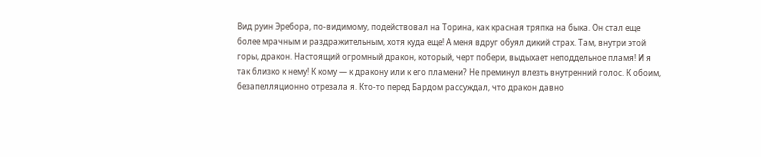Вид руин Эребора, по-видимому, подействовал на Торина, как красная тряпка на быка. Он стал еще более мрачным и раздражительным, хотя куда еще! А меня вдруг обуял дикий страх. Там, внутри этой горы, дракон. Настоящий огромный дракон, который, черт побери, выдыхает неподдельное пламя! И я так близко к нему! К кому — к дракону или к его пламени? Не преминул влезть внутренний голос. К обоим, безапелляционно отрезала я. Кто-то перед Бардом рассуждал, что дракон давно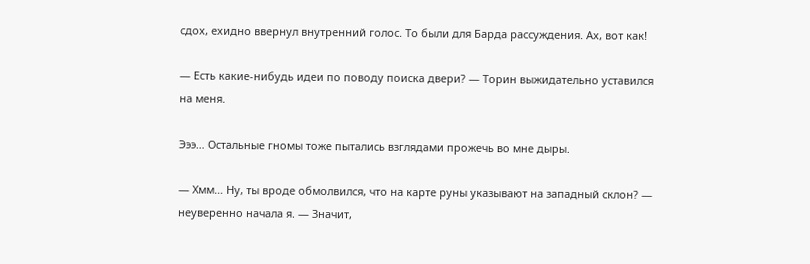сдох, ехидно ввернул внутренний голос. То были для Барда рассуждения. Ах, вот как!

— Есть какие-нибудь идеи по поводу поиска двери? — Торин выжидательно уставился на меня.

Эээ… Остальные гномы тоже пытались взглядами прожечь во мне дыры.

— Хмм… Ну, ты вроде обмолвился, что на карте руны указывают на западный склон? — неуверенно начала я. — Значит,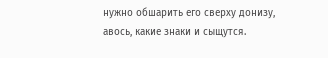нужно обшарить его сверху донизу, авось, какие знаки и сыщутся.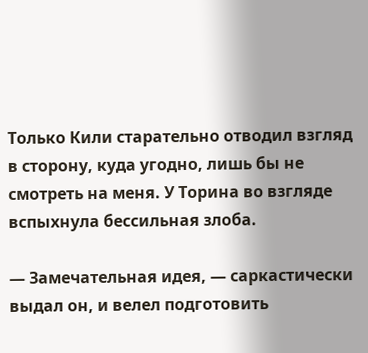Только Кили старательно отводил взгляд в сторону, куда угодно, лишь бы не смотреть на меня. У Торина во взгляде вспыхнула бессильная злоба.

— Замечательная идея, — саркастически выдал он, и велел подготовить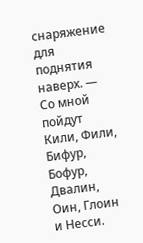снаряжение для поднятия наверх. — Со мной пойдут Кили, Фили, Бифур, Бофур, Двалин, Оин, Глоин и Несси.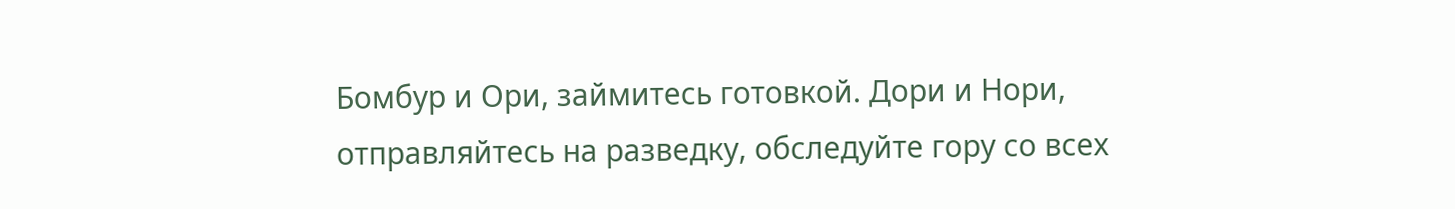Бомбур и Ори, займитесь готовкой. Дори и Нори, отправляйтесь на разведку, обследуйте гору со всех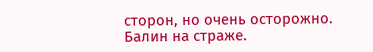сторон, но очень осторожно. Балин на страже.